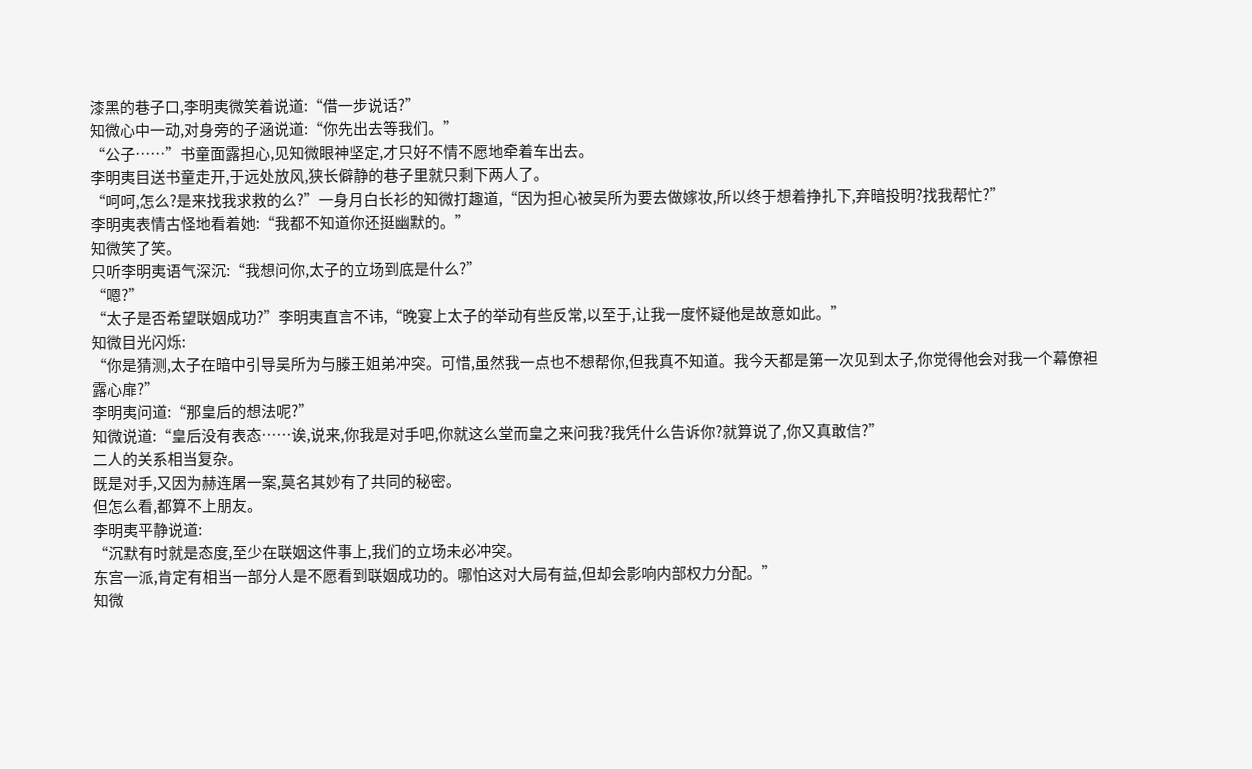漆黑的巷子口,李明夷微笑着说道:“借一步说话?”
知微心中一动,对身旁的子涵说道:“你先出去等我们。”
“公子……”书童面露担心,见知微眼神坚定,才只好不情不愿地牵着车出去。
李明夷目送书童走开,于远处放风,狭长僻静的巷子里就只剩下两人了。
“呵呵,怎么?是来找我求救的么?”一身月白长衫的知微打趣道,“因为担心被吴所为要去做嫁妆,所以终于想着挣扎下,弃暗投明?找我帮忙?”
李明夷表情古怪地看着她:“我都不知道你还挺幽默的。”
知微笑了笑。
只听李明夷语气深沉:“我想问你,太子的立场到底是什么?”
“嗯?”
“太子是否希望联姻成功?”李明夷直言不讳,“晚宴上太子的举动有些反常,以至于,让我一度怀疑他是故意如此。”
知微目光闪烁:
“你是猜测,太子在暗中引导吴所为与滕王姐弟冲突。可惜,虽然我一点也不想帮你,但我真不知道。我今天都是第一次见到太子,你觉得他会对我一个幕僚袒露心扉?”
李明夷问道:“那皇后的想法呢?”
知微说道:“皇后没有表态……诶,说来,你我是对手吧,你就这么堂而皇之来问我?我凭什么告诉你?就算说了,你又真敢信?”
二人的关系相当复杂。
既是对手,又因为赫连屠一案,莫名其妙有了共同的秘密。
但怎么看,都算不上朋友。
李明夷平静说道:
“沉默有时就是态度,至少在联姻这件事上,我们的立场未必冲突。
东宫一派,肯定有相当一部分人是不愿看到联姻成功的。哪怕这对大局有益,但却会影响内部权力分配。”
知微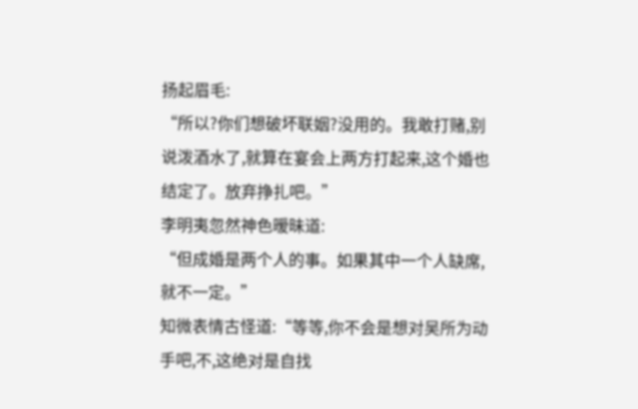扬起眉毛:
“所以?你们想破坏联姻?没用的。我敢打赌,别说泼酒水了,就算在宴会上两方打起来,这个婚也结定了。放弃挣扎吧。”
李明夷忽然神色暧昧道:
“但成婚是两个人的事。如果其中一个人缺席,就不一定。”
知微表情古怪道:“等等,你不会是想对吴所为动手吧,不,这绝对是自找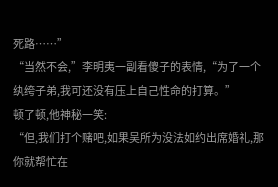死路……”
“当然不会,”李明夷一副看傻子的表情,“为了一个纨绔子弟,我可还没有压上自己性命的打算。”
顿了顿,他神秘一笑:
“但,我们打个赌吧,如果吴所为没法如约出席婚礼,那你就帮忙在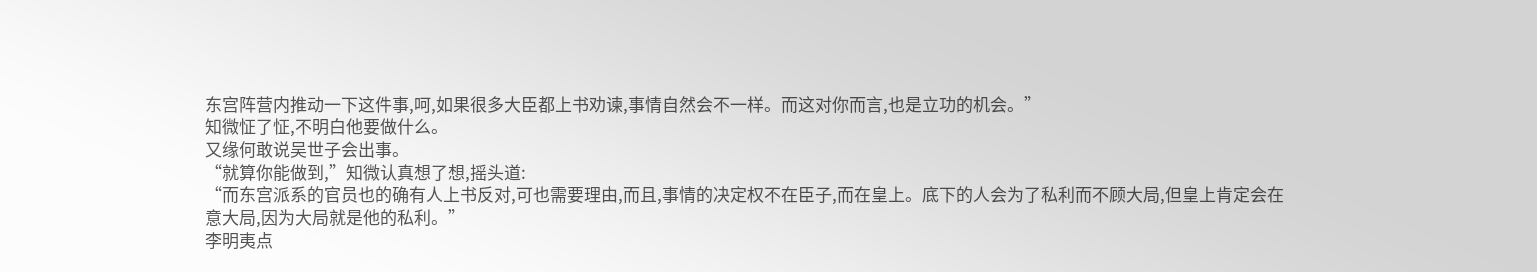东宫阵营内推动一下这件事,呵,如果很多大臣都上书劝谏,事情自然会不一样。而这对你而言,也是立功的机会。”
知微怔了怔,不明白他要做什么。
又缘何敢说吴世子会出事。
“就算你能做到,”知微认真想了想,摇头道:
“而东宫派系的官员也的确有人上书反对,可也需要理由,而且,事情的决定权不在臣子,而在皇上。底下的人会为了私利而不顾大局,但皇上肯定会在意大局,因为大局就是他的私利。”
李明夷点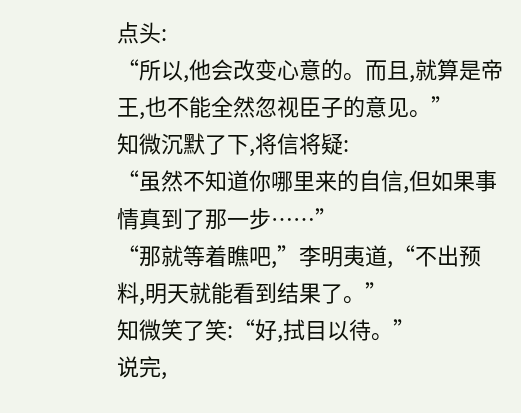点头:
“所以,他会改变心意的。而且,就算是帝王,也不能全然忽视臣子的意见。”
知微沉默了下,将信将疑:
“虽然不知道你哪里来的自信,但如果事情真到了那一步……”
“那就等着瞧吧,”李明夷道,“不出预料,明天就能看到结果了。”
知微笑了笑:“好,拭目以待。”
说完,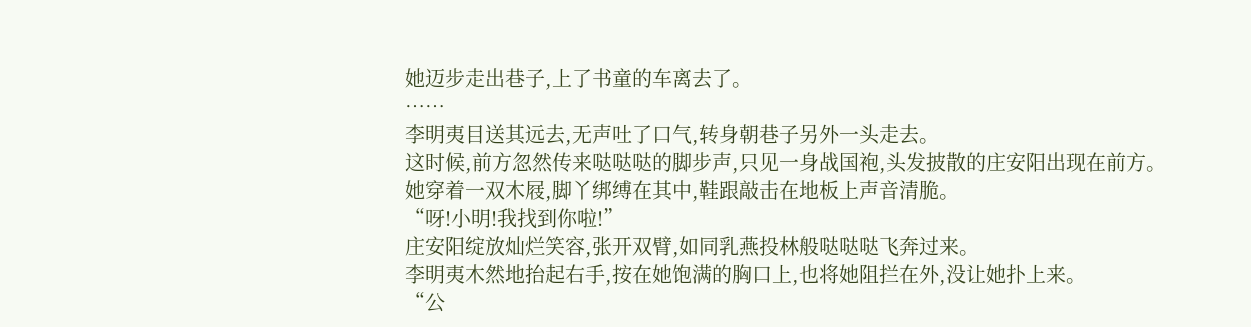她迈步走出巷子,上了书童的车离去了。
……
李明夷目送其远去,无声吐了口气,转身朝巷子另外一头走去。
这时候,前方忽然传来哒哒哒的脚步声,只见一身战国袍,头发披散的庄安阳出现在前方。
她穿着一双木屐,脚丫绑缚在其中,鞋跟敲击在地板上声音清脆。
“呀!小明!我找到你啦!”
庄安阳绽放灿烂笑容,张开双臂,如同乳燕投林般哒哒哒飞奔过来。
李明夷木然地抬起右手,按在她饱满的胸口上,也将她阻拦在外,没让她扑上来。
“公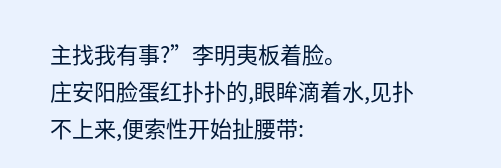主找我有事?”李明夷板着脸。
庄安阳脸蛋红扑扑的,眼眸滴着水,见扑不上来,便索性开始扯腰带: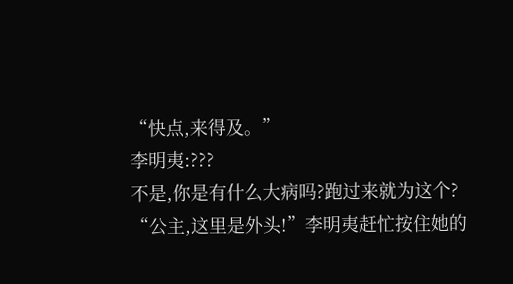“快点,来得及。”
李明夷:???
不是,你是有什么大病吗?跑过来就为这个?
“公主,这里是外头!”李明夷赶忙按住她的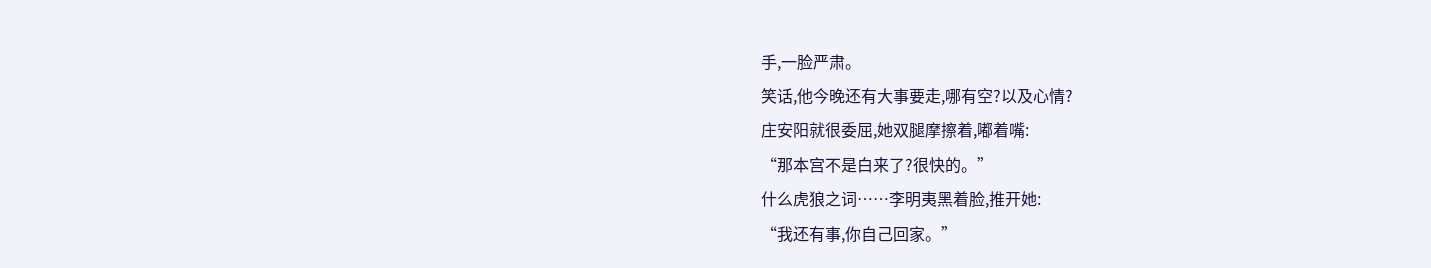手,一脸严肃。
笑话,他今晚还有大事要走,哪有空?以及心情?
庄安阳就很委屈,她双腿摩擦着,嘟着嘴:
“那本宫不是白来了?很快的。”
什么虎狼之词……李明夷黑着脸,推开她:
“我还有事,你自己回家。”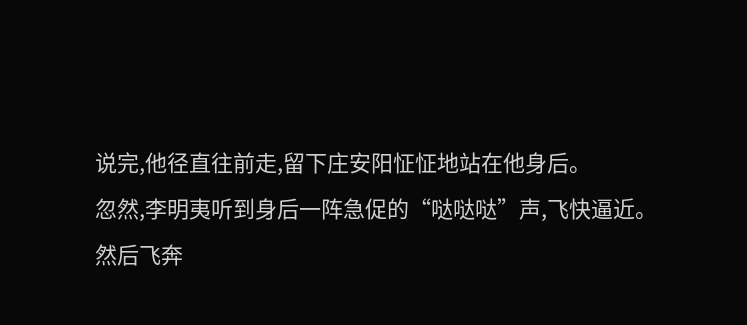说完,他径直往前走,留下庄安阳怔怔地站在他身后。
忽然,李明夷听到身后一阵急促的“哒哒哒”声,飞快逼近。
然后飞奔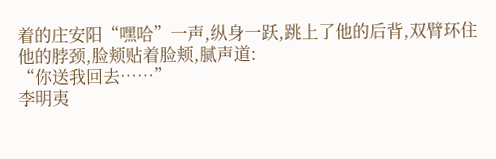着的庄安阳“嘿哈”一声,纵身一跃,跳上了他的后背,双臂环住他的脖颈,脸颊贴着脸颊,腻声道:
“你送我回去……”
李明夷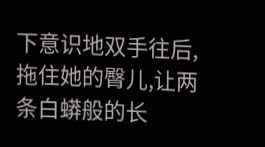下意识地双手往后,拖住她的臀儿,让两条白蟒般的长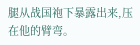腿从战国袍下暴露出来,压在他的臂弯。